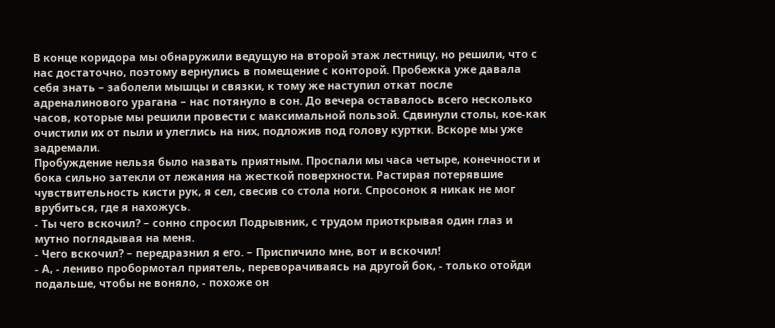В конце коридора мы обнаружили ведущую на второй этаж лестницу, но решили, что с нас достаточно, поэтому вернулись в помещение с конторой. Пробежка уже давала себя знать – заболели мышцы и связки, к тому же наступил откат после адреналинового урагана – нас потянуло в сон. До вечера оставалось всего несколько часов, которые мы решили провести с максимальной пользой. Сдвинули столы, кое-как очистили их от пыли и улеглись на них, подложив под голову куртки. Вскоре мы уже задремали.
Пробуждение нельзя было назвать приятным. Проспали мы часа четыре, конечности и бока сильно затекли от лежания на жесткой поверхности. Растирая потерявшие чувствительность кисти рук, я сел, свесив со стола ноги. Спросонок я никак не мог врубиться, где я нахожусь.
- Ты чего вскочил? – сонно спросил Подрывник, с трудом приоткрывая один глаз и мутно поглядывая на меня.
- Чего вскочил? – передразнил я его. – Приспичило мне, вот и вскочил!
- А, - лениво пробормотал приятель, переворачиваясь на другой бок, - только отойди подальше, чтобы не воняло, - похоже он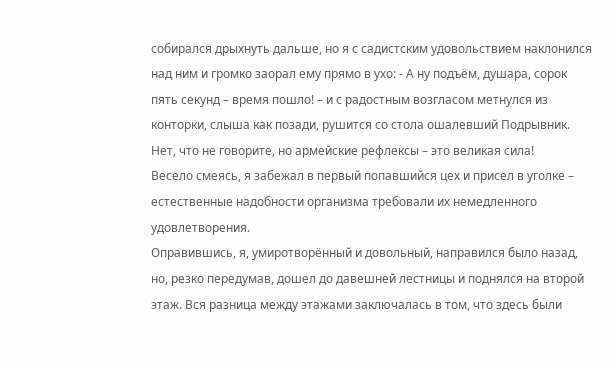собирался дрыхнуть дальше, но я с садистским удовольствием наклонился над ним и громко заорал ему прямо в ухо: - А ну подъём, душара, сорок пять секунд – время пошло! – и с радостным возгласом метнулся из конторки, слыша как позади, рушится со стола ошалевший Подрывник. Нет, что не говорите, но армейские рефлексы – это великая сила!
Весело смеясь, я забежал в первый попавшийся цех и присел в уголке – естественные надобности организма требовали их немедленного удовлетворения.
Оправившись, я, умиротворённый и довольный, направился было назад, но, резко передумав, дошел до давешней лестницы и поднялся на второй этаж. Вся разница между этажами заключалась в том, что здесь были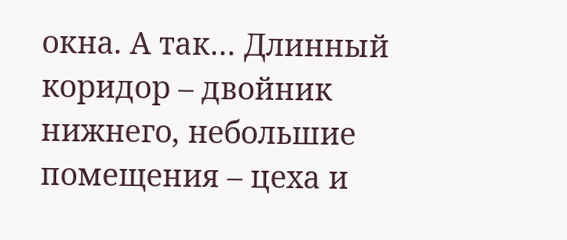окна. А так… Длинный коридор – двойник нижнего, небольшие помещения – цеха и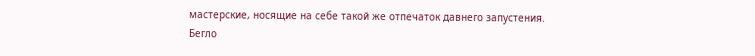мастерские, носящие на себе такой же отпечаток давнего запустения. Бегло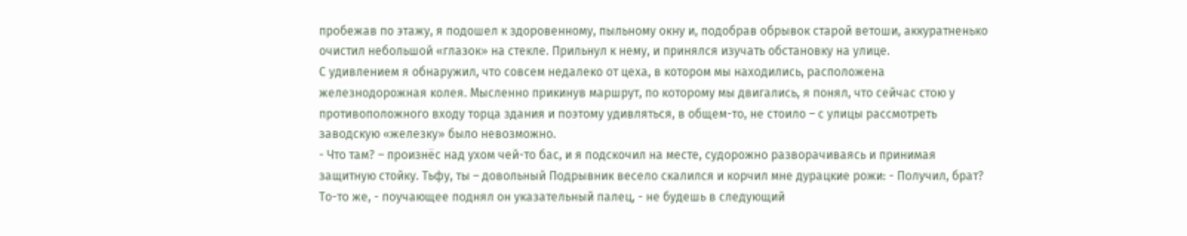пробежав по этажу, я подошел к здоровенному, пыльному окну и, подобрав обрывок старой ветоши, аккуратненько очистил небольшой «глазок» на стекле. Прильнул к нему, и принялся изучать обстановку на улице.
С удивлением я обнаружил, что совсем недалеко от цеха, в котором мы находились, расположена железнодорожная колея. Мысленно прикинув маршрут, по которому мы двигались, я понял, что сейчас стою у противоположного входу торца здания и поэтому удивляться, в общем-то, не стоило – с улицы рассмотреть заводскую «железку» было невозможно.
- Что там? – произнёс над ухом чей-то бас, и я подскочил на месте, судорожно разворачиваясь и принимая защитную стойку. Тьфу, ты – довольный Подрывник весело скалился и корчил мне дурацкие рожи: - Получил, брат? То-то же, - поучающее поднял он указательный палец, - не будешь в следующий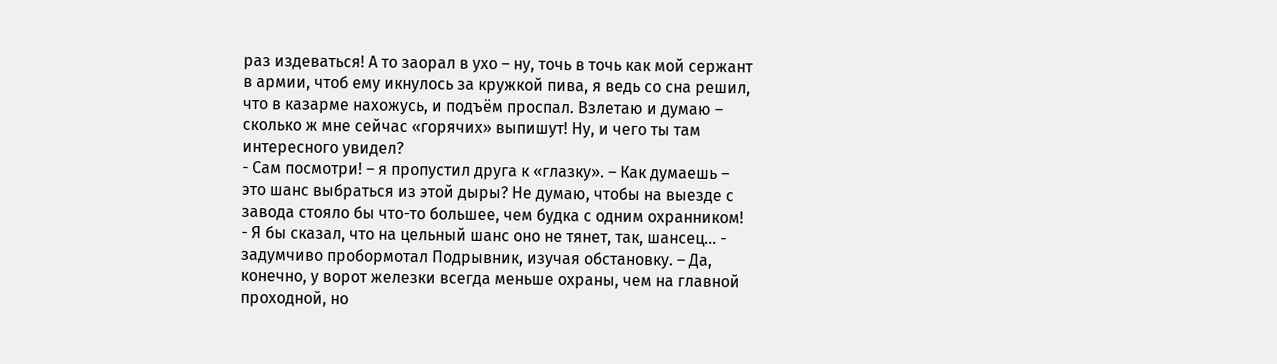раз издеваться! А то заорал в ухо – ну, точь в точь как мой сержант в армии, чтоб ему икнулось за кружкой пива, я ведь со сна решил, что в казарме нахожусь, и подъём проспал. Взлетаю и думаю – сколько ж мне сейчас «горячих» выпишут! Ну, и чего ты там интересного увидел?
- Сам посмотри! – я пропустил друга к «глазку». – Как думаешь – это шанс выбраться из этой дыры? Не думаю, чтобы на выезде с завода стояло бы что-то большее, чем будка с одним охранником!
- Я бы сказал, что на цельный шанс оно не тянет, так, шансец… - задумчиво пробормотал Подрывник, изучая обстановку. – Да, конечно, у ворот железки всегда меньше охраны, чем на главной проходной, но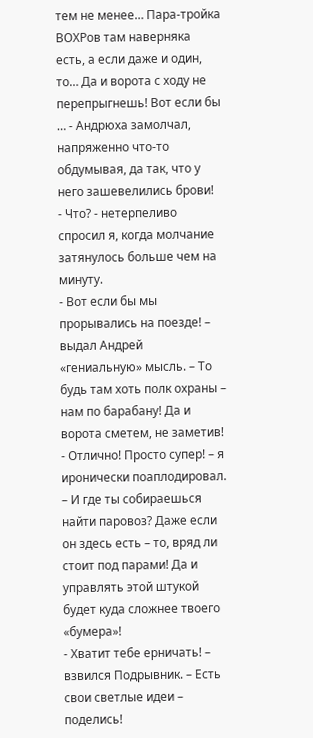тем не менее… Пара-тройка ВОХРов там наверняка есть, а если даже и один, то… Да и ворота с ходу не перепрыгнешь! Вот если бы … - Андрюха замолчал, напряженно что-то обдумывая, да так, что у него зашевелились брови!
- Что? - нетерпеливо спросил я, когда молчание затянулось больше чем на минуту.
- Вот если бы мы прорывались на поезде! – выдал Андрей «гениальную» мысль. – То будь там хоть полк охраны – нам по барабану! Да и ворота сметем, не заметив!
- Отлично! Просто супер! – я иронически поаплодировал. – И где ты собираешься найти паровоз? Даже если он здесь есть – то, вряд ли стоит под парами! Да и управлять этой штукой будет куда сложнее твоего «бумера»!
- Хватит тебе ерничать! – взвился Подрывник. – Есть свои светлые идеи – поделись!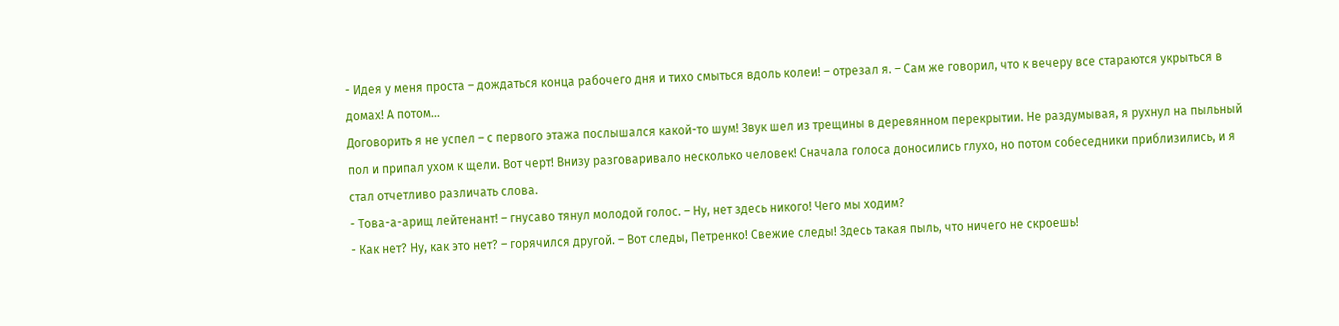- Идея у меня проста – дождаться конца рабочего дня и тихо смыться вдоль колеи! – отрезал я. – Сам же говорил, что к вечеру все стараются укрыться в домах! А потом…
Договорить я не успел – с первого этажа послышался какой-то шум! Звук шел из трещины в деревянном перекрытии. Не раздумывая, я рухнул на пыльный пол и припал ухом к щели. Вот черт! Внизу разговаривало несколько человек! Сначала голоса доносились глухо, но потом собеседники приблизились, и я стал отчетливо различать слова.
- Това-а-арищ лейтенант! – гнусаво тянул молодой голос. – Ну, нет здесь никого! Чего мы ходим?
- Как нет? Ну, как это нет? – горячился другой. – Вот следы, Петренко! Свежие следы! Здесь такая пыль, что ничего не скроешь!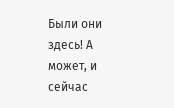Были они здесь! А может, и сейчас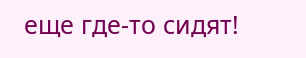еще где-то сидят!